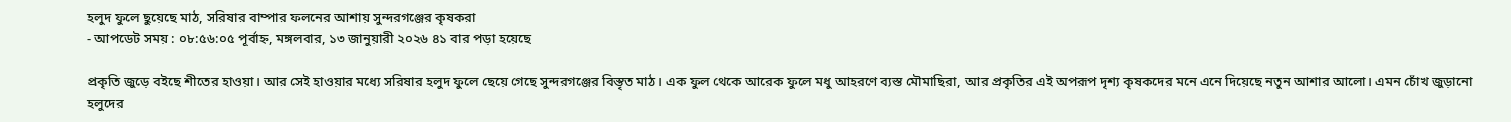হলুদ ফুলে ছুয়েছে মাঠ, সরিষার বাম্পার ফলনের আশায় সুন্দরগঞ্জের কৃষকরা
- আপডেট সময় : ০৮:৫৬:০৫ পূর্বাহ্ন, মঙ্গলবার, ১৩ জানুয়ারী ২০২৬ ৪১ বার পড়া হয়েছে

প্রকৃতি জুড়ে বইছে শীতের হাওয়া। আর সেই হাওয়ার মধ্যে সরিষার হলুদ ফুলে ছেয়ে গেছে সুন্দরগঞ্জের বিস্তৃত মাঠ। এক ফুল থেকে আরেক ফুলে মধু আহরণে ব্যস্ত মৌমাছিরা, আর প্রকৃতির এই অপরূপ দৃশ্য কৃষকদের মনে এনে দিয়েছে নতুন আশার আলো। এমন চোঁখ জুড়ানো হলুদের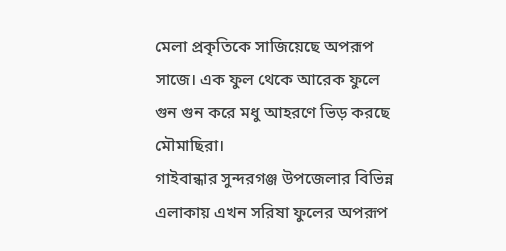মেলা প্রকৃতিকে সাজিয়েছে অপরূপ সাজে। এক ফুল থেকে আরেক ফুলে গুন গুন করে মধু আহরণে ভিড় করছে মৌমাছিরা।
গাইবান্ধার সুন্দরগঞ্জ উপজেলার বিভিন্ন এলাকায় এখন সরিষা ফুলের অপরূপ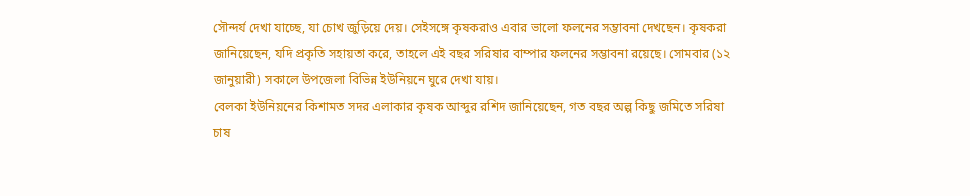সৌন্দর্য দেখা যাচ্ছে, যা চোখ জুড়িয়ে দেয়। সেইসঙ্গে কৃষকরাও এবার ভালো ফলনের সম্ভাবনা দেখছেন। কৃষকরা জানিয়েছেন, যদি প্রকৃতি সহায়তা করে, তাহলে এই বছর সরিষার বাম্পার ফলনের সম্ভাবনা রয়েছে। সোমবার (১২ জানুয়ারী) সকালে উপজেলা বিভিন্ন ইউনিয়নে ঘুরে দেখা যায়।
বেলকা ইউনিয়নের কিশামত সদর এলাকার কৃষক আব্দুর রশিদ জানিয়েছেন, গত বছর অল্প কিছু জমিতে সরিষা চাষ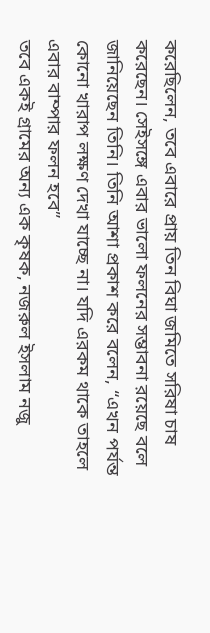করেছিলেন, তবে এবারে প্রায় তিন বিঘা জমিতে সরিষা চাষ করেছেন। সেইসঙ্গে এবার ভালো ফলনের সম্ভাবনা রয়েছে বলে জানিয়েছেন তিনি। তিনি আশা প্রকাশ করে বলেন, “এখন পর্যন্ত কোনো খারাপ লক্ষণ দেখা যাচ্ছে না। যদি এরকম থাকে তাহলে এবার বাম্পার ফলন হবে”
তবে একই গ্রামের অন্য এক কৃষক, নজরুল ইসলাম নজু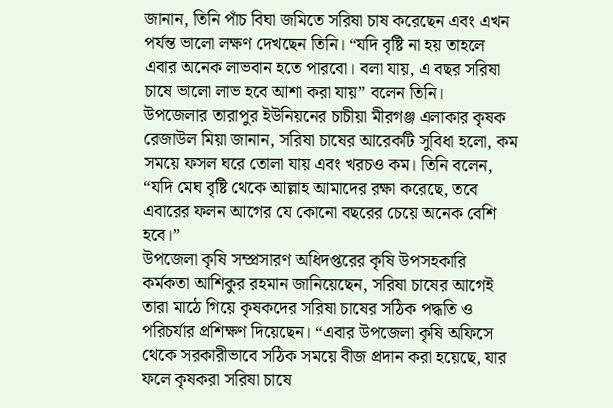জানান, তিনি পাঁচ বিঘা জমিতে সরিষা চাষ করেছেন এবং এখন পর্যন্ত ভালো লক্ষণ দেখছেন তিনি। “যদি বৃষ্টি না হয় তাহলে এবার অনেক লাভবান হতে পারবো। বলা যায়, এ বছর সরিষা চাষে ভালো লাভ হবে আশা করা যায়” বলেন তিনি।
উপজেলার তারাপুর ইউনিয়নের চাচীয়া মীরগঞ্জ এলাকার কৃষক রেজাউল মিয়া জানান, সরিষা চাষের আরেকটি সুবিধা হলো, কম সময়ে ফসল ঘরে তোলা যায় এবং খরচও কম। তিনি বলেন, “যদি মেঘ বৃষ্টি থেকে আল্লাহ আমাদের রক্ষা করেছে, তবে এবারের ফলন আগের যে কোনো বছরের চেয়ে অনেক বেশি হবে।”
উপজেলা কৃষি সম্প্রসারণ অধিদপ্তরের কৃষি উপসহকারি কর্মকতা আশিকুর রহমান জানিয়েছেন, সরিষা চাষের আগেই তারা মাঠে গিয়ে কৃষকদের সরিষা চাষের সঠিক পদ্ধতি ও পরিচর্যার প্রশিক্ষণ দিয়েছেন। “এবার উপজেলা কৃষি অফিসে থেকে সরকারীভাবে সঠিক সময়ে বীজ প্রদান করা হয়েছে, যার ফলে কৃষকরা সরিষা চাষে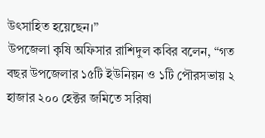উৎসাহিত হয়েছেন।”
উপজেলা কৃষি অফিসার রাশিদুল কবির বলেন, “গত বছর উপজেলার ১৫টি ইউনিয়ন ও ১টি পৌরসভায় ২ হাজার ২০০ হেক্টর জমিতে সরিষা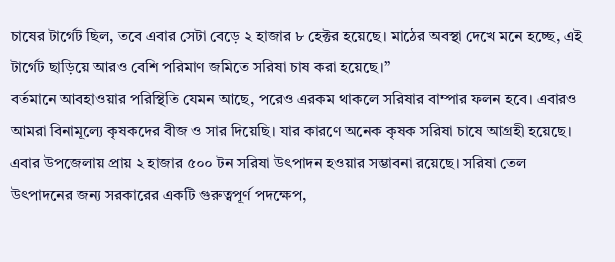চাষের টার্গেট ছিল, তবে এবার সেটা বেড়ে ২ হাজার ৮ হেক্টর হয়েছে। মাঠের অবস্থা দেখে মনে হচ্ছে, এই টার্গেট ছাড়িয়ে আরও বেশি পরিমাণ জমিতে সরিষা চাষ করা হয়েছে।”
বর্তমানে আবহাওয়ার পরিস্থিতি যেমন আছে, পরেও এরকম থাকলে সরিষার বাম্পার ফলন হবে। এবারও আমরা বিনামূল্যে কৃষকদের বীজ ও সার দিয়েছি। যার কারণে অনেক কৃষক সরিষা চাষে আগ্রহী হয়েছে। এবার উপজেলায় প্রায় ২ হাজার ৫০০ টন সরিষা উৎপাদন হওয়ার সম্ভাবনা রয়েছে। সরিষা তেল উৎপাদনের জন্য সরকারের একটি গুরুত্বপূর্ণ পদক্ষেপ,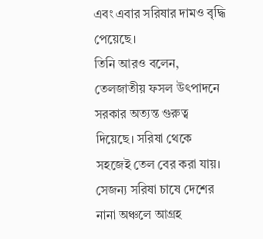এবং এবার সরিষার দামও বৃদ্ধি পেয়েছে।
তিনি আরও বলেন, তেলজাতীয় ফসল উৎপাদনে সরকার অত্যন্ত গুরুত্ব দিয়েছে। সরিষা থেকে সহজেই তেল বের করা যায়। সেজন্য সরিষা চাষে দেশের নানা অঞ্চলে আগ্রহ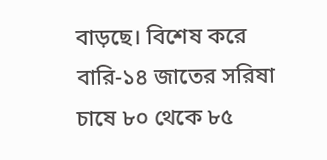বাড়ছে। বিশেষ করে বারি-১৪ জাতের সরিষা চাষে ৮০ থেকে ৮৫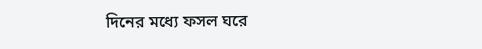দিনের মধ্যে ফসল ঘরে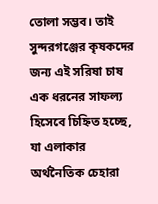তোলা সম্ভব। তাই সুন্দরগঞ্জের কৃষকদের জন্য এই সরিষা চাষ এক ধরনের সাফল্য হিসেবে চিহ্নিত হচ্ছে, যা এলাকার অর্থনৈতিক চেহারা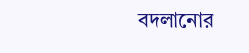বদলানোর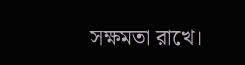সক্ষমতা রাখে।